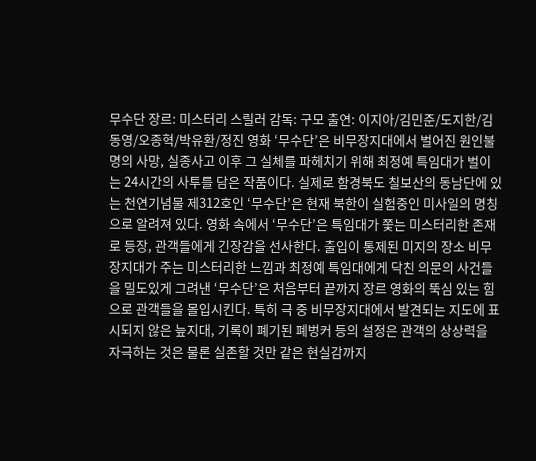무수단 장르: 미스터리 스릴러 감독: 구모 출연: 이지아/김민준/도지한/김동영/오종혁/박유환/정진 영화 ‘무수단’은 비무장지대에서 벌어진 원인불명의 사망, 실종사고 이후 그 실체를 파헤치기 위해 최정예 특임대가 벌이는 24시간의 사투를 담은 작품이다. 실제로 함경북도 칠보산의 동남단에 있는 천연기념물 제312호인 ‘무수단’은 현재 북한이 실험중인 미사일의 명칭으로 알려져 있다. 영화 속에서 ‘무수단’은 특임대가 쫓는 미스터리한 존재로 등장, 관객들에게 긴장감을 선사한다. 출입이 통제된 미지의 장소 비무장지대가 주는 미스터리한 느낌과 최정예 특임대에게 닥친 의문의 사건들을 밀도있게 그려낸 ‘무수단’은 처음부터 끝까지 장르 영화의 뚝심 있는 힘으로 관객들을 몰입시킨다. 특히 극 중 비무장지대에서 발견되는 지도에 표시되지 않은 늪지대, 기록이 폐기된 폐벙커 등의 설정은 관객의 상상력을 자극하는 것은 물론 실존할 것만 같은 현실감까지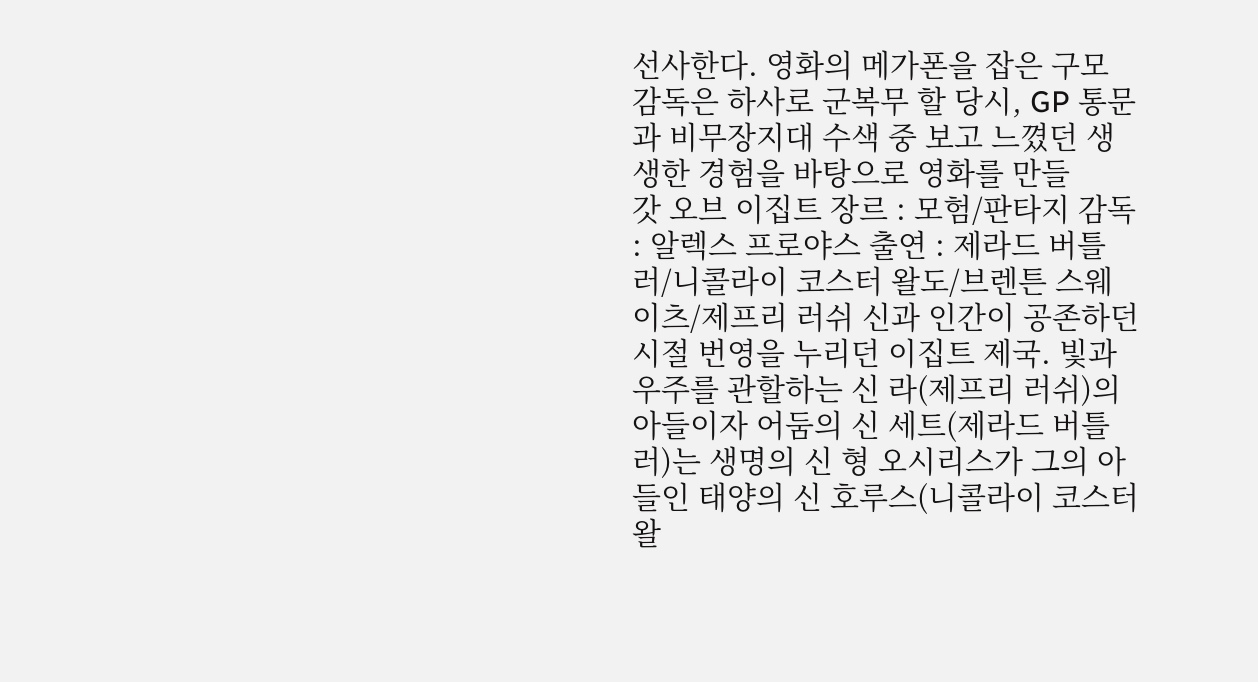선사한다. 영화의 메가폰을 잡은 구모 감독은 하사로 군복무 할 당시, GP 통문과 비무장지대 수색 중 보고 느꼈던 생생한 경험을 바탕으로 영화를 만들
갓 오브 이집트 장르 : 모험/판타지 감독 : 알렉스 프로야스 출연 : 제라드 버틀러/니콜라이 코스터 왈도/브렌튼 스웨이츠/제프리 러쉬 신과 인간이 공존하던 시절 번영을 누리던 이집트 제국. 빛과 우주를 관할하는 신 라(제프리 러쉬)의 아들이자 어둠의 신 세트(제라드 버틀러)는 생명의 신 형 오시리스가 그의 아들인 태양의 신 호루스(니콜라이 코스터 왈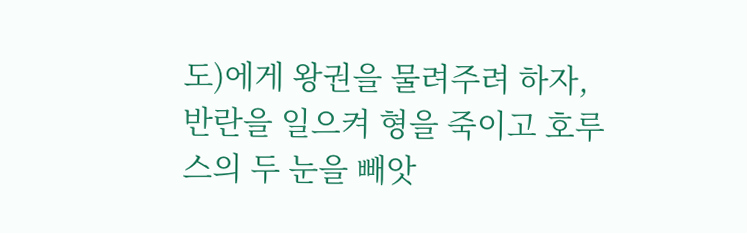도)에게 왕권을 물려주려 하자, 반란을 일으켜 형을 죽이고 호루스의 두 눈을 빼앗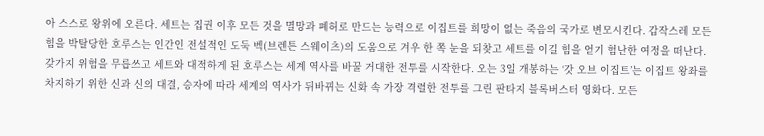아 스스로 왕위에 오른다. 세트는 집권 이후 모든 것을 멸망과 폐허로 만드는 능력으로 이집트를 희망이 없는 죽음의 국가로 변모시킨다. 갑작스레 모든 힘을 박탈당한 호루스는 인간인 전설적인 도둑 벡(브렌튼 스웨이츠)의 도움으로 겨우 한 쪽 눈을 되찾고 세트를 이길 힘을 얻기 험난한 여정을 떠난다. 갖가지 위험을 무릅쓰고 세트와 대적하게 된 호루스는 세계 역사를 바꿀 거대한 전투를 시작한다. 오는 3일 개봉하는 ‘갓 오브 이집트’는 이집트 왕좌를 차지하기 위한 신과 신의 대결, 승자에 따라 세계의 역사가 뒤바뀌는 신화 속 가장 격렬한 전투를 그린 판타지 블록버스터 영화다. 모든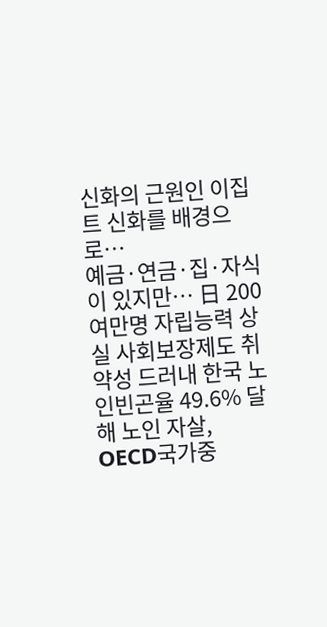신화의 근원인 이집트 신화를 배경으로…
예금·연금·집·자식이 있지만… 日 200여만명 자립능력 상실 사회보장제도 취약성 드러내 한국 노인빈곤율 49.6% 달해 노인 자살, OECD국가중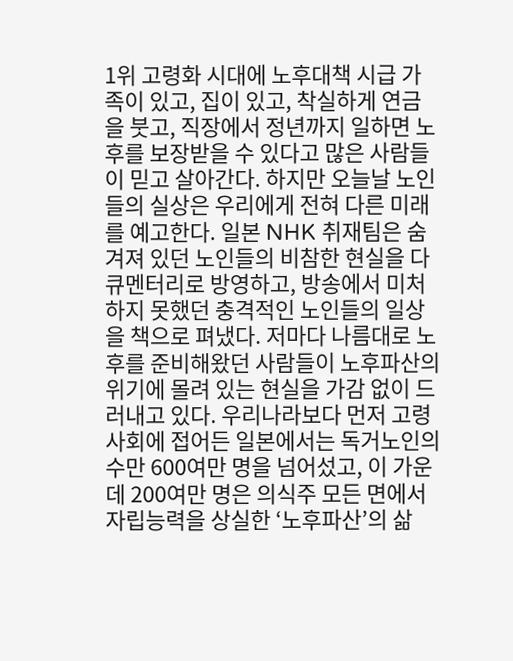1위 고령화 시대에 노후대책 시급 가족이 있고, 집이 있고, 착실하게 연금을 붓고, 직장에서 정년까지 일하면 노후를 보장받을 수 있다고 많은 사람들이 믿고 살아간다. 하지만 오늘날 노인들의 실상은 우리에게 전혀 다른 미래를 예고한다. 일본 NHK 취재팀은 숨겨져 있던 노인들의 비참한 현실을 다큐멘터리로 방영하고, 방송에서 미처 하지 못했던 충격적인 노인들의 일상을 책으로 펴냈다. 저마다 나름대로 노후를 준비해왔던 사람들이 노후파산의 위기에 몰려 있는 현실을 가감 없이 드러내고 있다. 우리나라보다 먼저 고령사회에 접어든 일본에서는 독거노인의 수만 600여만 명을 넘어섰고, 이 가운데 200여만 명은 의식주 모든 면에서 자립능력을 상실한 ‘노후파산’의 삶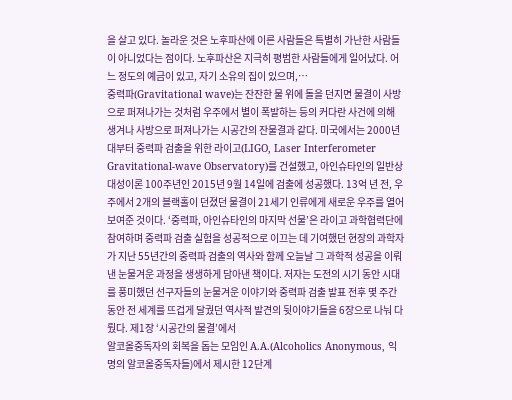을 살고 있다. 놀라운 것은 노후파산에 이른 사람들은 특별히 가난한 사람들이 아니었다는 점이다. 노후파산은 지극히 평범한 사람들에게 일어났다. 어느 정도의 예금이 있고, 자기 소유의 집이 있으며,…
중력파(Gravitational wave)는 잔잔한 물 위에 돌을 던지면 물결이 사방으로 퍼져나가는 것처럼 우주에서 별이 폭발하는 등의 커다란 사건에 의해 생겨나 사방으로 퍼져나가는 시공간의 잔물결과 같다. 미국에서는 2000년대부터 중력파 검출을 위한 라이고(LIGO, Laser Interferometer Gravitational-wave Observatory)를 건설했고, 아인슈타인의 일반상대성이론 100주년인 2015년 9월 14일에 검출에 성공했다. 13억 년 전, 우주에서 2개의 블랙홀이 던졌던 물결이 21세기 인류에게 새로운 우주를 열어 보여준 것이다. ‘중력파, 아인슈타인의 마지막 선물’은 라이고 과학협력단에 참여하며 중력파 검출 실험을 성공적으로 이끄는 데 기여했던 현장의 과학자가 지난 55년간의 중력파 검출의 역사와 함께 오늘날 그 과학적 성공을 이뤄낸 눈물겨운 과정을 생생하게 담아낸 책이다. 저자는 도전의 시기 동안 시대를 풍미했던 선구자들의 눈물겨운 이야기와 중력파 검출 발표 전후 몇 주간 동안 전 세계를 뜨겁게 달궜던 역사적 발견의 뒷이야기들을 6장으로 나눠 다뤘다. 제1장 ‘시공간의 물결’에서
알코올중독자의 회복을 돕는 모임인 A.A.(Alcoholics Anonymous, 익명의 알코올중독자들)에서 제시한 12단계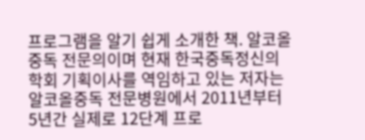프로그램을 알기 쉽게 소개한 책. 알코올중독 전문의이며 현재 한국중독정신의학회 기획이사를 역임하고 있는 저자는 알코올중독 전문병원에서 2011년부터 5년간 실제로 12단계 프로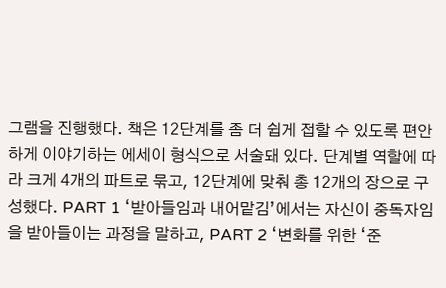그램을 진행했다. 책은 12단계를 좀 더 쉽게 접할 수 있도록 편안하게 이야기하는 에세이 형식으로 서술돼 있다. 단계별 역할에 따라 크게 4개의 파트로 묶고, 12단계에 맞춰 총 12개의 장으로 구성했다. PART 1 ‘받아들임과 내어맡김’에서는 자신이 중독자임을 받아들이는 과정을 말하고, PART 2 ‘변화를 위한 ‘준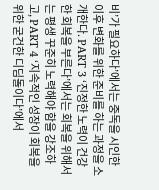비’가 필요하다’에서는 중독을 시인한 이후 변화를 위한 준비를 하는 과정을 소개한다. PART 3 ‘진정한 노력이 건강한 회복을 부른다’에서는 회복을 위해서는 평생 꾸준히 노력해야 함을 강조하고, PART 4 ‘지속적인 성장이 회복을 위한 굳건한 디딤돌이다’에서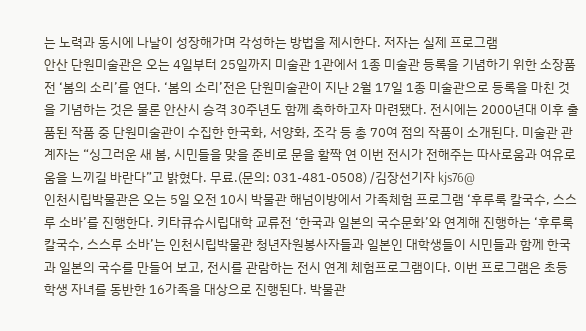는 노력과 동시에 나날이 성장해가며 각성하는 방법을 제시한다. 저자는 실제 프로그램
안산 단원미술관은 오는 4일부터 25일까지 미술관 1관에서 1종 미술관 등록을 기념하기 위한 소장품전 ‘봄의 소리’를 연다. ‘봄의 소리’전은 단원미술관이 지난 2월 17일 1종 미술관으로 등록을 마친 것을 기념하는 것은 물론 안산시 승격 30주년도 함께 축하하고자 마련됐다. 전시에는 2000년대 이후 출품된 작품 중 단원미술관이 수집한 한국화, 서양화, 조각 등 총 70여 점의 작품이 소개된다. 미술관 관계자는 “싱그러운 새 봄, 시민들을 맞을 준비로 문을 활짝 연 이번 전시가 전해주는 따사로움과 여유로움을 느끼길 바란다”고 밝혔다. 무료.(문의: 031-481-0508) /김장선기자 kjs76@
인천시립박물관은 오는 5일 오전 10시 박물관 해넘이방에서 가족체험 프로그램 ‘후루룩 칼국수, 스스루 소바’를 진행한다. 키타큐슈시립대학 교류전 ‘한국과 일본의 국수문화’와 연계해 진행하는 ‘후루룩 칼국수, 스스루 소바’는 인천시립박물관 청년자원봉사자들과 일본인 대학생들이 시민들과 함께 한국과 일본의 국수를 만들어 보고, 전시를 관람하는 전시 연계 체험프로그램이다. 이번 프로그램은 초등학생 자녀를 동반한 16가족을 대상으로 진행된다. 박물관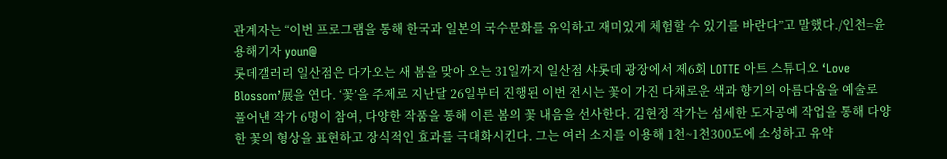관계자는 “이번 프로그램을 통해 한국과 일본의 국수문화를 유익하고 재미있게 체험할 수 있기를 바란다”고 말했다./인천=윤용해기자 youn@
롯데갤러리 일산점은 다가오는 새 봄을 맞아 오는 31일까지 일산점 샤롯데 광장에서 제6회 LOTTE 아트 스튜디오 ‘Love Blossom’展을 연다. ‘꽃’을 주제로 지난달 26일부터 진행된 이번 전시는 꽃이 가진 다채로운 색과 향기의 아름다움을 예술로 풀어낸 작가 6명이 참여, 다양한 작품을 통해 이른 봄의 꽃 내음을 선사한다. 김현정 작가는 섬세한 도자공예 작업을 통해 다양한 꽃의 형상을 표현하고 장식적인 효과를 극대화시킨다. 그는 여러 소지를 이용해 1천~1천300도에 소성하고 유약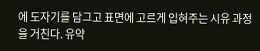에 도자기를 담그고 표면에 고르게 입혀주는 시유 과정을 거친다. 유약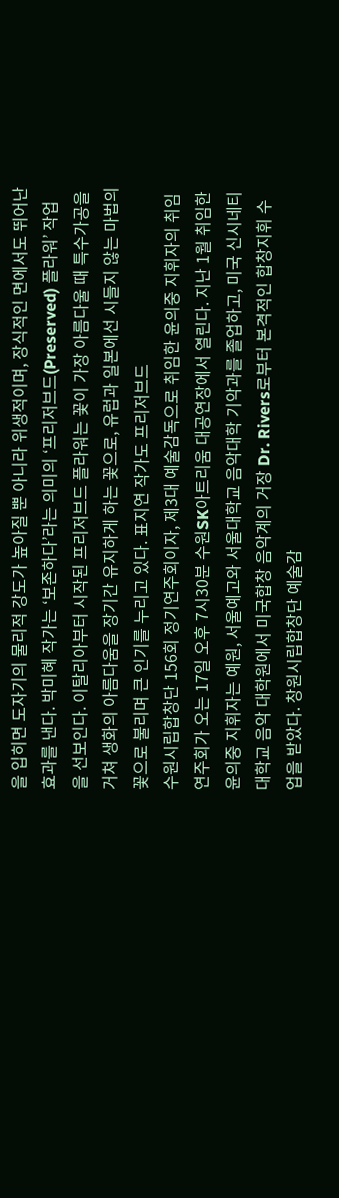을 입히면 도자기의 물리적 강도가 높아질 뿐 아니라 위생적이며, 장식적인 면에서도 뛰어난 효과를 낸다. 박미혜 작가는 ‘보존하다’라는 의미의 ‘프리저브드(Preserved) 플라워’ 작업을 선보인다. 이탈리아부터 시작된 프리저브드 플라워는 꽃이 가장 아름다울 때 특수가공을 거쳐 생화의 아름다움을 장기간 유지하게 하는 꽃으로, 유럽과 일본에선 시들지 않는 마법의 꽃으로 불리며 큰 인기를 누리고 있다. 표지연 작가도 프리저브드
수원시립합창단 156회 정기연주회이자, 제3대 예술감독으로 취임한 윤의중 지휘자의 취임연주회가 오는 17일 오후 7시30분 수원SK아트리움 대공연장에서 열린다. 지난 1월 취임한 윤의중 지휘자는 예원, 서울예고와 서울대학교 음악대학 기악과를 졸업하고, 미국 신시네티 대학교 음악 대학원에서 미국합창 음악계의 거장 Dr. Rivers로부터 본격적인 합창지휘 수업을 받았다. 창원시립합창단 예술감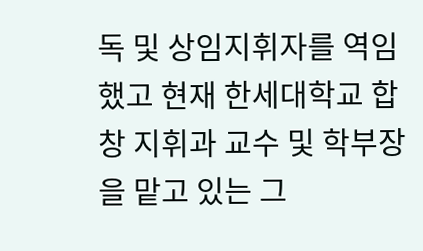독 및 상임지휘자를 역임했고 현재 한세대학교 합창 지휘과 교수 및 학부장을 맡고 있는 그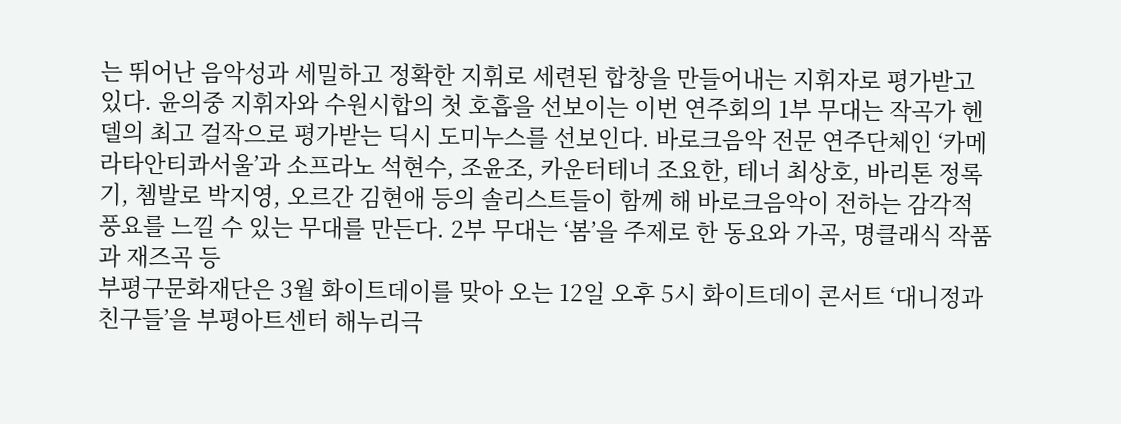는 뛰어난 음악성과 세밀하고 정확한 지휘로 세련된 합창을 만들어내는 지휘자로 평가받고 있다. 윤의중 지휘자와 수원시합의 첫 호흡을 선보이는 이번 연주회의 1부 무대는 작곡가 헨델의 최고 걸작으로 평가받는 딕시 도미누스를 선보인다. 바로크음악 전문 연주단체인 ‘카메라타안티콰서울’과 소프라노 석현수, 조윤조, 카운터테너 조요한, 테너 최상호, 바리톤 정록기, 쳄발로 박지영, 오르간 김현애 등의 솔리스트들이 함께 해 바로크음악이 전하는 감각적 풍요를 느낄 수 있는 무대를 만든다. 2부 무대는 ‘봄’을 주제로 한 동요와 가곡, 명클래식 작품과 재즈곡 등
부평구문화재단은 3월 화이트데이를 맞아 오는 12일 오후 5시 화이트데이 콘서트 ‘대니정과 친구들’을 부평아트센터 해누리극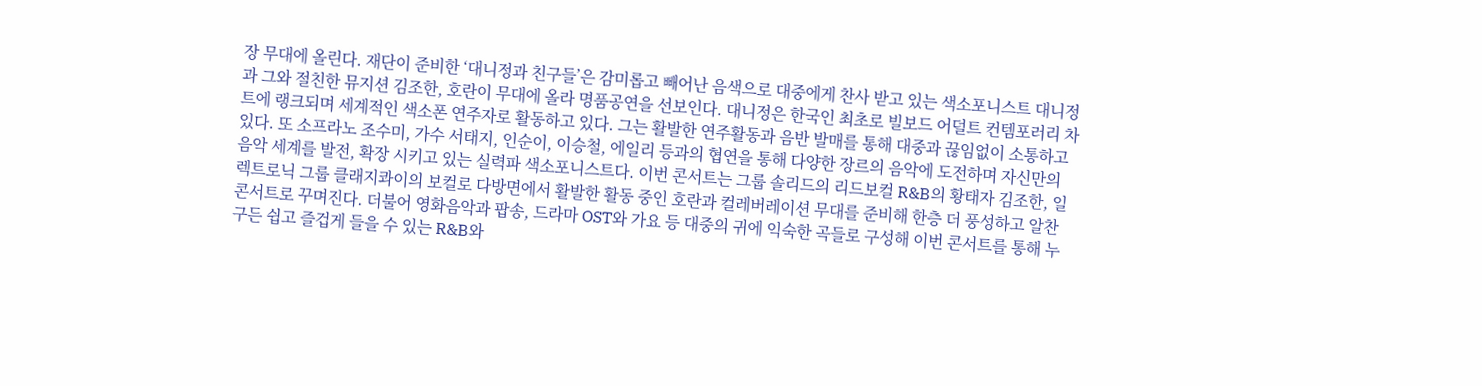장 무대에 올린다. 재단이 준비한 ‘대니정과 친구들’은 감미롭고 빼어난 음색으로 대중에게 찬사 받고 있는 색소포니스트 대니정과 그와 절친한 뮤지션 김조한, 호란이 무대에 올라 명품공연을 선보인다. 대니정은 한국인 최초로 빌보드 어덜트 컨템포러리 차트에 랭크되며 세계적인 색소폰 연주자로 활동하고 있다. 그는 활발한 연주활동과 음반 발매를 통해 대중과 끊임없이 소통하고 있다. 또 소프라노 조수미, 가수 서태지, 인순이, 이승철, 에일리 등과의 협연을 통해 다양한 장르의 음악에 도전하며 자신만의 음악 세계를 발전, 확장 시키고 있는 실력파 색소포니스트다. 이번 콘서트는 그룹 솔리드의 리드보컬 R&B의 황태자 김조한, 일렉트로닉 그룹 클래지콰이의 보컬로 다방면에서 활발한 활동 중인 호란과 컬레버레이션 무대를 준비해 한층 더 풍성하고 알찬 콘서트로 꾸며진다. 더불어 영화음악과 팝송, 드라마 OST와 가요 등 대중의 귀에 익숙한 곡들로 구성해 이번 콘서트를 통해 누구든 쉽고 즐겁게 들을 수 있는 R&B와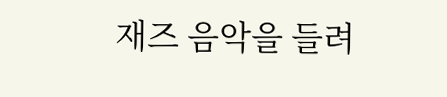재즈 음악을 들려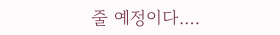줄 예정이다.…